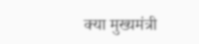क्या मुख्यमंत्री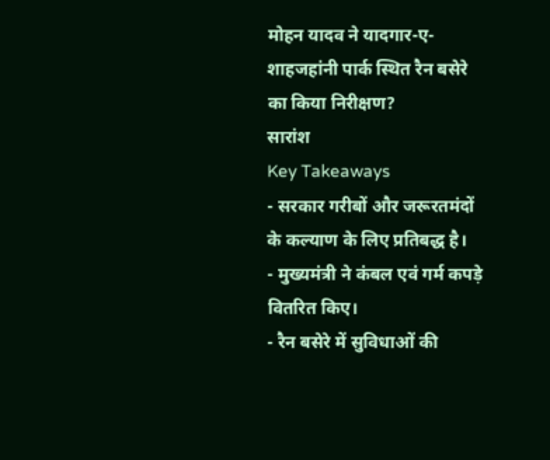मोहन यादव ने यादगार-ए-शाहजहांनी पार्क स्थित रैन बसेरे का किया निरीक्षण?
सारांश
Key Takeaways
- सरकार गरीबों और जरूरतमंदों के कल्याण के लिए प्रतिबद्ध है।
- मुख्यमंत्री ने कंबल एवं गर्म कपड़े वितरित किए।
- रैन बसेरे में सुविधाओं की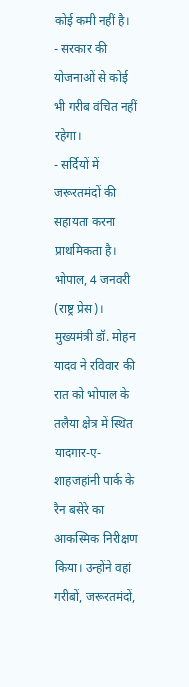कोई कमी नहीं है।
- सरकार की योजनाओं से कोई भी गरीब वंचित नहीं रहेगा।
- सर्दियों में जरूरतमंदों की सहायता करना प्राथमिकता है।
भोपाल, 4 जनवरी (राष्ट्र प्रेस)। मुख्यमंत्री डॉ. मोहन यादव ने रविवार की रात को भोपाल के तलैया क्षेत्र में स्थित यादगार-ए-शाहजहांनी पार्क के रैन बसेरे का आकस्मिक निरीक्षण किया। उन्होंने वहां गरीबों, जरूरतमंदों,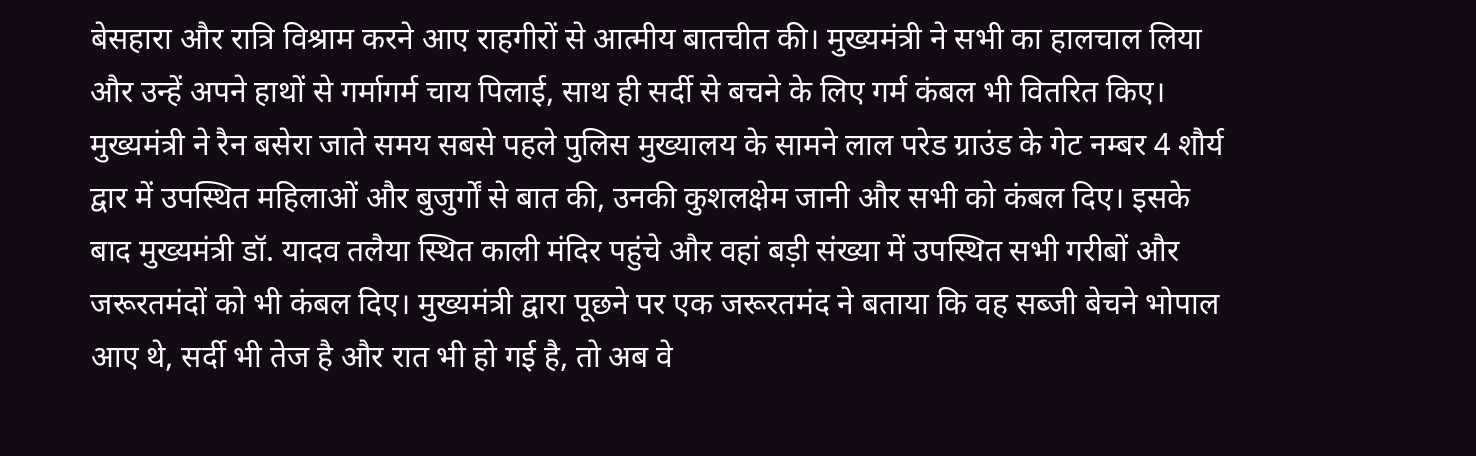बेसहारा और रात्रि विश्राम करने आए राहगीरों से आत्मीय बातचीत की। मुख्यमंत्री ने सभी का हालचाल लिया और उन्हें अपने हाथों से गर्मागर्म चाय पिलाई, साथ ही सर्दी से बचने के लिए गर्म कंबल भी वितरित किए।
मुख्यमंत्री ने रैन बसेरा जाते समय सबसे पहले पुलिस मुख्यालय के सामने लाल परेड ग्राउंड के गेट नम्बर 4 शौर्य द्वार में उपस्थित महिलाओं और बुजुर्गों से बात की, उनकी कुशलक्षेम जानी और सभी को कंबल दिए। इसके बाद मुख्यमंत्री डॉ. यादव तलैया स्थित काली मंदिर पहुंचे और वहां बड़ी संख्या में उपस्थित सभी गरीबों और जरूरतमंदों को भी कंबल दिए। मुख्यमंत्री द्वारा पूछने पर एक जरूरतमंद ने बताया कि वह सब्जी बेचने भोपाल आए थे, सर्दी भी तेज है और रात भी हो गई है, तो अब वे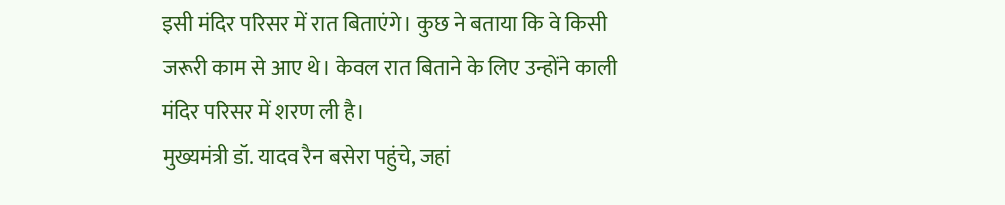इसी मंदिर परिसर में रात बिताएंगे। कुछ ने बताया कि वे किसी जरूरी काम से आए थे। केवल रात बिताने के लिए उन्होंने काली मंदिर परिसर में शरण ली है।
मुख्यमंत्री डॉ. यादव रैन बसेरा पहुंचे, जहां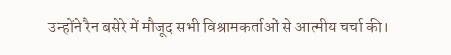उन्होंने रैन बसेरे में मौजूद सभी विश्रामकर्ताओं से आत्मीय चर्चा की।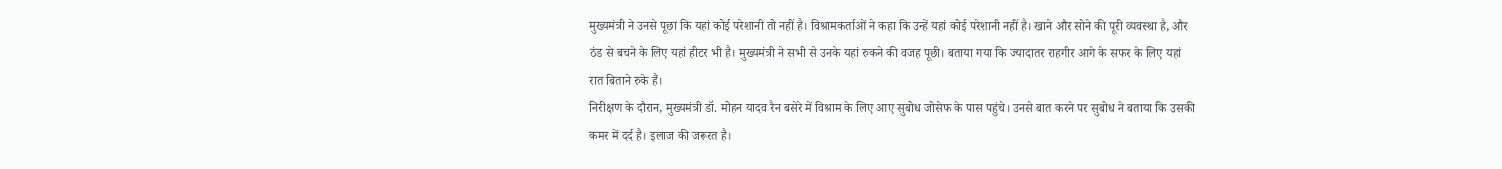मुख्यमंत्री ने उनसे पूछा कि यहां कोई परेशानी तो नहीं है। विश्रामकर्ताओं ने कहा कि उन्हें यहां कोई परेशानी नहीं है। खाने और सोने की पूरी व्यवस्था है, और ठंड से बचने के लिए यहां हीटर भी है। मुख्यमंत्री ने सभी से उनके यहां रुकने की वजह पूछी। बताया गया कि ज्यादातर राहगीर आगे के सफर के लिए यहां रात बिताने रुके हैं।
निरीक्षण के दौरान, मुख्यमंत्री डॉ. मोहन यादव रैन बसेरे में विश्राम के लिए आए सुबोध जोसेफ के पास पहुंचे। उनसे बात करने पर सुबोध ने बताया कि उसकी कमर में दर्द है। इलाज की जरूरत है।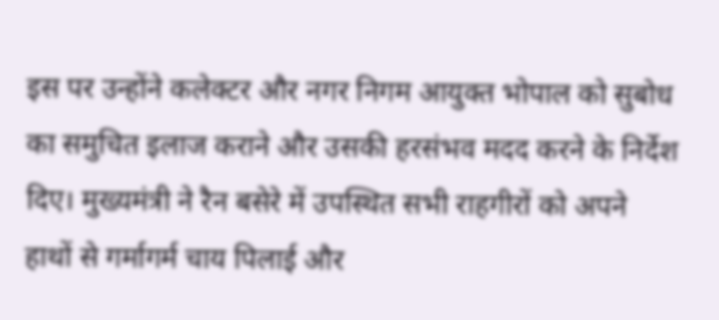इस पर उन्होंने कलेक्टर और नगर निगम आयुक्त भोपाल को सुबोध का समुचित इलाज कराने और उसकी हरसंभव मदद करने के निर्देश दिए। मुख्यमंत्री ने रैन बसेरे में उपस्थित सभी राहगीरों को अपने हाथों से गर्मागर्म चाय पिलाई और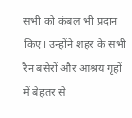सभी को कंबल भी प्रदान किए। उन्होंने शहर के सभी रैन बसेरों और आश्रय गृहों में बेहतर से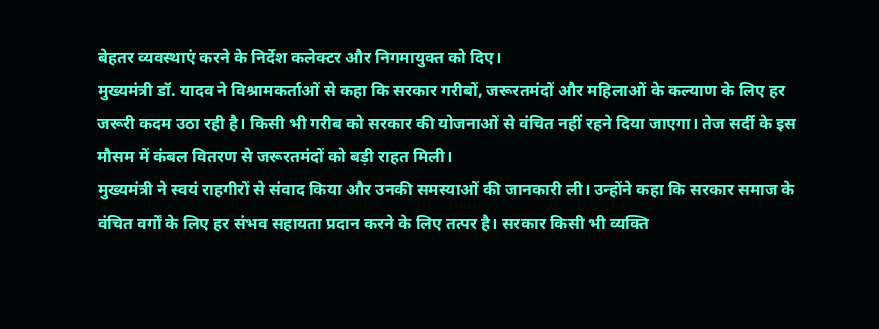बेहतर व्यवस्थाएं करने के निर्देश कलेक्टर और निगमायुक्त को दिए।
मुख्यमंत्री डॉ. यादव ने विश्रामकर्ताओं से कहा कि सरकार गरीबों, जरूरतमंदों और महिलाओं के कल्याण के लिए हर जरूरी कदम उठा रही है। किसी भी गरीब को सरकार की योजनाओं से वंचित नहीं रहने दिया जाएगा। तेज सर्दी के इस मौसम में कंबल वितरण से जरूरतमंदों को बड़ी राहत मिली।
मुख्यमंत्री ने स्वयं राहगीरों से संवाद किया और उनकी समस्याओं की जानकारी ली। उन्होंने कहा कि सरकार समाज के वंचित वर्गों के लिए हर संभव सहायता प्रदान करने के लिए तत्पर है। सरकार किसी भी व्यक्ति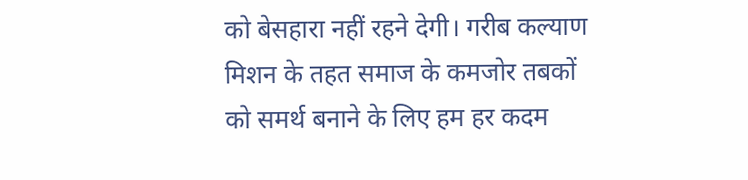को बेसहारा नहीं रहने देगी। गरीब कल्याण मिशन के तहत समाज के कमजोर तबकों को समर्थ बनाने के लिए हम हर कदम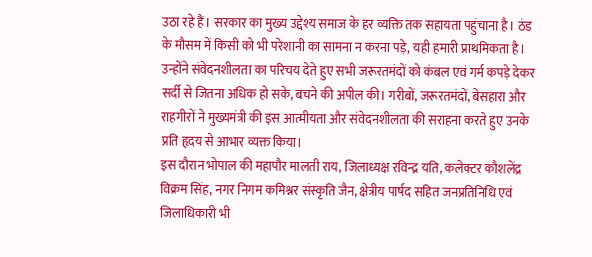उठा रहे हैं। सरकार का मुख्य उद्देश्य समाज के हर व्यक्ति तक सहायता पहुंचाना है। ठंड के मौसम में किसी को भी परेशानी का सामना न करना पड़े, यही हमारी प्राथमिकता है।
उन्होंने संवेदनशीलता का परिचय देते हुए सभी जरूरतमंदों को कंबल एवं गर्म कपड़े देकर सर्दी से जितना अधिक हो सके, बचने की अपील की। गरीबों, जरूरतमंदों, बेसहारा और राहगीरों ने मुख्यमंत्री की इस आत्मीयता और संवेदनशीलता की सराहना करते हुए उनके प्रति हृदय से आभार व्यक्त किया।
इस दौरान भोपाल की महापौर मालती राय, जिलाध्यक्ष रविन्द्र यति, कलेक्टर कौशलेंद्र विक्रम सिंह, नगर निगम कमिश्नर संस्कृति जैन, क्षेत्रीय पार्षद सहित जनप्रतिनिधि एवं जिलाधिकारी भी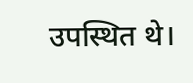उपस्थित थे।